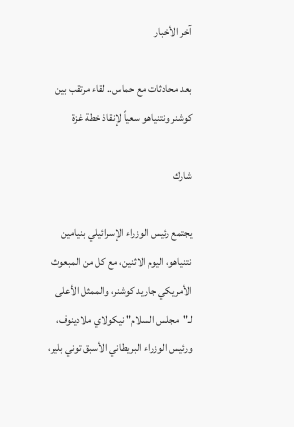آخر الأخبار

بعد محادثات مع حماس.. لقاء مرتقب بين كوشنر ونتنياهو سعياً لإنقاذ خطة غزة

شارك

يجتمع رئيس الوزراء الإسرائيلي بنيامين نتنياهو، اليوم الاثنين، مع كل من المبعوث الأمريكي جاريد كوشنر، والممثل الأعلى لـ"مجلس السلام" نيكولاي ملادينوف، ورئيس الوزراء البريطاني الأسبق توني بلير،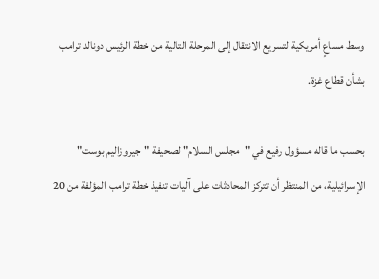وسط مساعٍ أمريكية لتسريع الانتقال إلى المرحلة التالية من خطة الرئيس دونالد ترامب بشأن قطاع غزة.

بحسب ما قاله مسؤول رفيع في "مجلس السلام" لصحيفة "جيروزاليم بوست" الإسرائيلية، من المنتظر أن تتركز المحادثات على آليات تنفيذ خطة ترامب المؤلفة من 20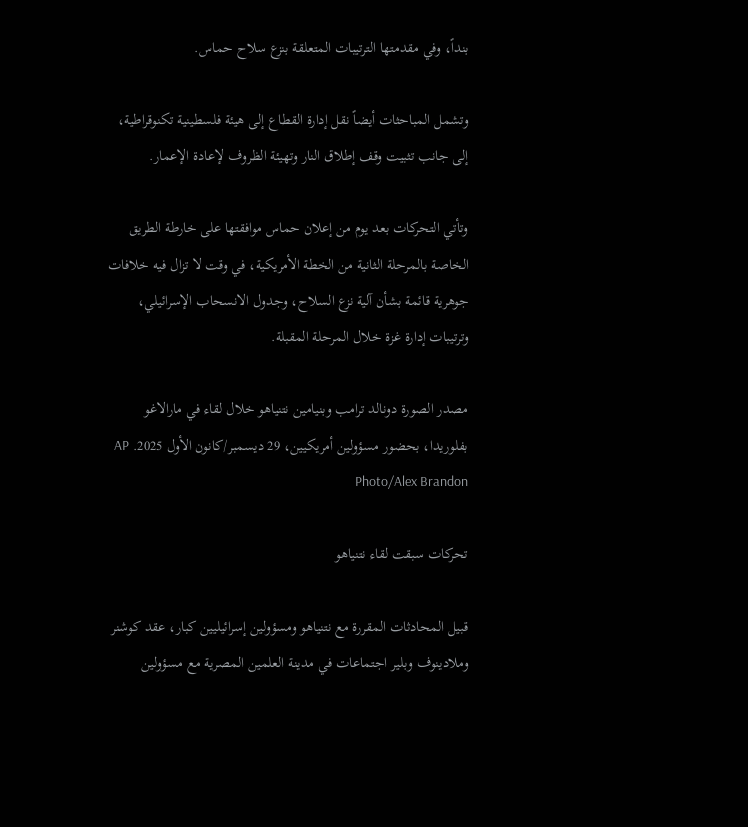بنداً، وفي مقدمتها الترتيبات المتعلقة بنزع سلاح حماس.

وتشمل المباحثات أيضاً نقل إدارة القطاع إلى هيئة فلسطينية تكنوقراطية، إلى جانب تثبيت وقف إطلاق النار وتهيئة الظروف لإعادة الإعمار.

وتأتي التحركات بعد يوم من إعلان حماس موافقتها على خارطة الطريق الخاصة بالمرحلة الثانية من الخطة الأمريكية، في وقت لا تزال فيه خلافات جوهرية قائمة بشأن آلية نزع السلاح، وجدول الانسحاب الإسرائيلي، وترتيبات إدارة غزة خلال المرحلة المقبلة.

مصدر الصورة دونالد ترامب وبنيامين نتنياهو خلال لقاء في مارالاغو بفلوريدا، بحضور مسؤولين أمريكيين، 29 ديسمبر/كانون الأول 2025. AP Photo/Alex Brandon

تحركات سبقت لقاء نتنياهو

قبيل المحادثات المقررة مع نتنياهو ومسؤولين إسرائيليين كبار، عقد كوشنر وملادينوف وبلير اجتماعات في مدينة العلمين المصرية مع مسؤولين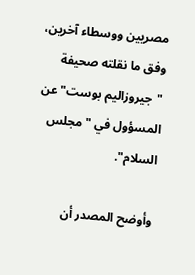مصريين ووسطاء آخرين، وفق ما نقلته صحيفة "جيروزاليم بوست" عن المسؤول في "مجلس السلام".

وأوضح المصدر أن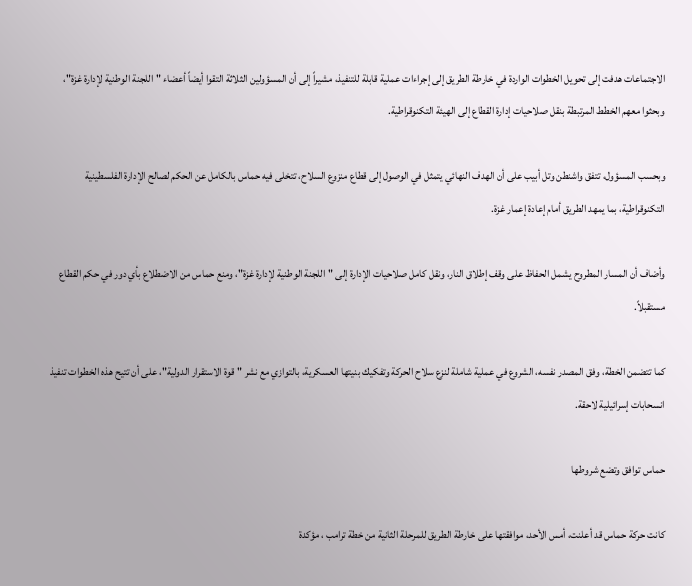الاجتماعات هدفت إلى تحويل الخطوات الواردة في خارطة الطريق إلى إجراءات عملية قابلة للتنفيذ، مشيراً إلى أن المسؤولين الثلاثة التقوا أيضاً أعضاء "اللجنة الوطنية لإدارة غزة"، وبحثوا معهم الخطط المرتبطة بنقل صلاحيات إدارة القطاع إلى الهيئة التكنوقراطية.

وبحسب المسؤول، تتفق واشنطن وتل أبيب على أن الهدف النهائي يتمثل في الوصول إلى قطاع منزوع السلاح، تتخلى فيه حماس بالكامل عن الحكم لصالح الإدارة الفلسطينية التكنوقراطية، بما يمهد الطريق أمام إعادة إعمار غزة.

وأضاف أن المسار المطروح يشمل الحفاظ على وقف إطلاق النار، ونقل كامل صلاحيات الإدارة إلى "اللجنة الوطنية لإدارة غزة"، ومنع حماس من الاضطلاع بأي دور في حكم القطاع مستقبلاً.

كما تتضمن الخطة، وفق المصدر نفسه، الشروع في عملية شاملة لنزع سلاح الحركة وتفكيك بنيتها العسكرية، بالتوازي مع نشر "قوة الاستقرار الدولية"، على أن تتيح هذه الخطوات تنفيذ انسحابات إسرائيلية لاحقة.

حماس توافق وتضع شروطها

كانت حركة حماس قد أعلنت، أمس الأحد، موافقتها على خارطة الطريق للمرحلة الثانية من خطة ترامب ، مؤكدة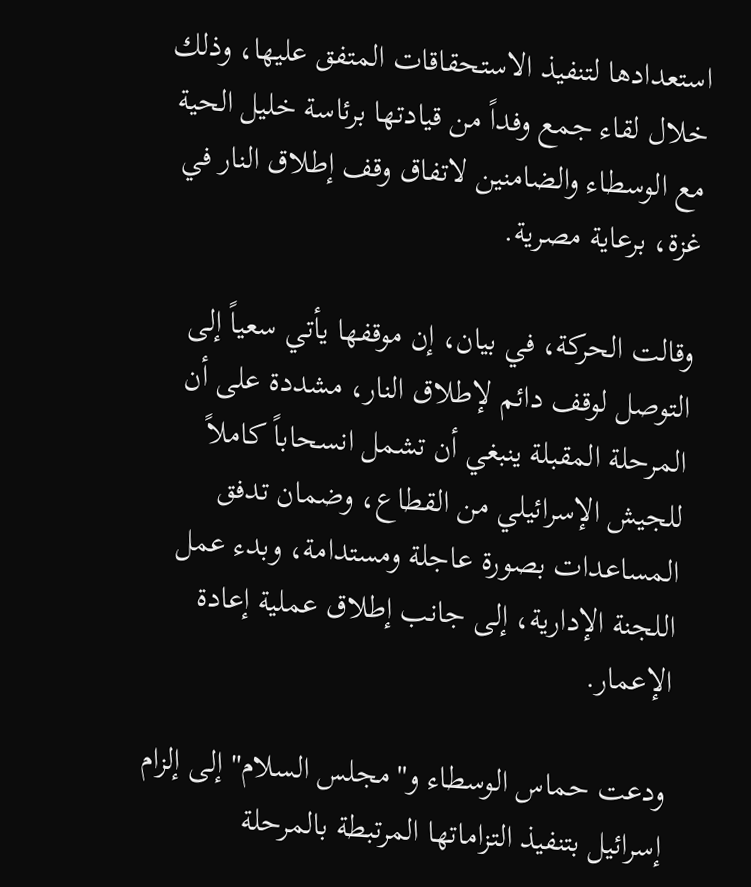استعدادها لتنفيذ الاستحقاقات المتفق عليها، وذلك خلال لقاء جمع وفداً من قيادتها برئاسة خليل الحية مع الوسطاء والضامنين لاتفاق وقف إطلاق النار في غزة، برعاية مصرية.

وقالت الحركة، في بيان، إن موقفها يأتي سعياً إلى التوصل لوقف دائم لإطلاق النار، مشددة على أن المرحلة المقبلة ينبغي أن تشمل انسحاباً كاملاً للجيش الإسرائيلي من القطاع، وضمان تدفق المساعدات بصورة عاجلة ومستدامة، وبدء عمل اللجنة الإدارية، إلى جانب إطلاق عملية إعادة الإعمار.

ودعت حماس الوسطاء و"مجلس السلام" إلى إلزام إسرائيل بتنفيذ التزاماتها المرتبطة بالمرحلة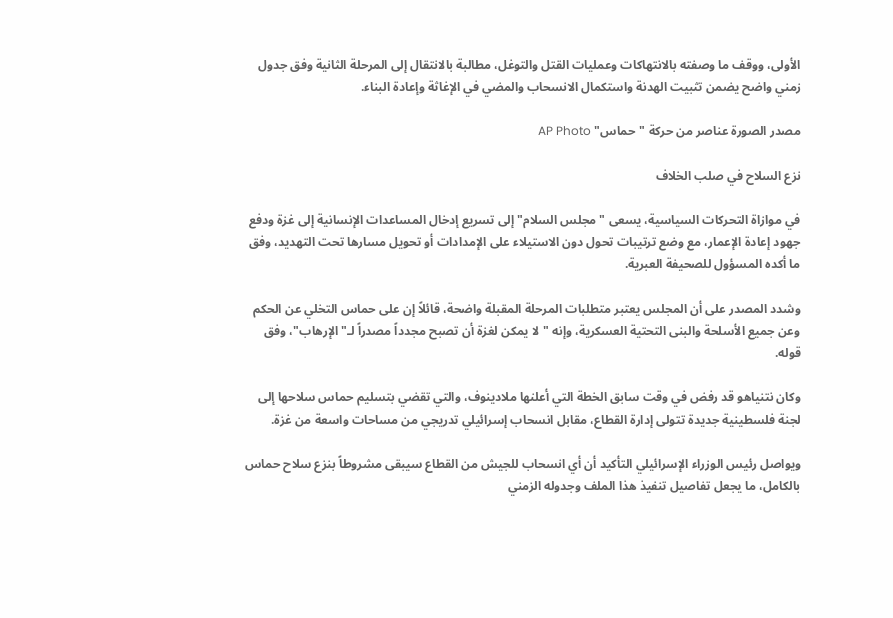الأولى، ووقف ما وصفته بالانتهاكات وعمليات القتل والتوغل، مطالبة بالانتقال إلى المرحلة الثانية وفق جدول زمني واضح يضمن تثبيت الهدنة واستكمال الانسحاب والمضي في الإغاثة وإعادة البناء.

مصدر الصورة عناصر من حركة "حماس" AP Photo

نزع السلاح في صلب الخلاف

في موازاة التحركات السياسية، يسعى "مجلس السلام" إلى تسريع إدخال المساعدات الإنسانية إلى غزة ودفع جهود إعادة الإعمار، مع وضع ترتيبات تحول دون الاستيلاء على الإمدادات أو تحويل مسارها تحت التهديد، وفق ما أكده المسؤول للصحيفة العبرية.

وشدد المصدر على أن المجلس يعتبر متطلبات المرحلة المقبلة واضحة، قائلاً إن على حماس التخلي عن الحكم وعن جميع الأسلحة والبنى التحتية العسكرية، وإنه "لا يمكن لغزة أن تصبح مجدداً مصدراً لـ"الإرهاب"، وفق قوله.

وكان نتنياهو قد رفض في وقت سابق الخطة التي أعلنها ملادينوف، والتي تقضي بتسليم حماس سلاحها إلى لجنة فلسطينية جديدة تتولى إدارة القطاع، مقابل انسحاب إسرائيلي تدريجي من مساحات واسعة من غزة.

ويواصل رئيس الوزراء الإسرائيلي التأكيد أن أي انسحاب للجيش من القطاع سيبقى مشروطاً بنزع سلاح حماس بالكامل، ما يجعل تفاصيل تنفيذ هذا الملف وجدوله الزمني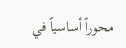محوراً أساسياً في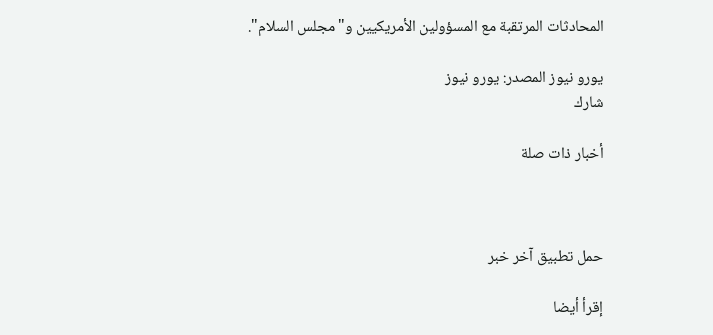المحادثات المرتقبة مع المسؤولين الأمريكيين و"مجلس السلام".

يورو نيوز المصدر: يورو نيوز
شارك

أخبار ذات صلة



حمل تطبيق آخر خبر

إقرأ أيضا